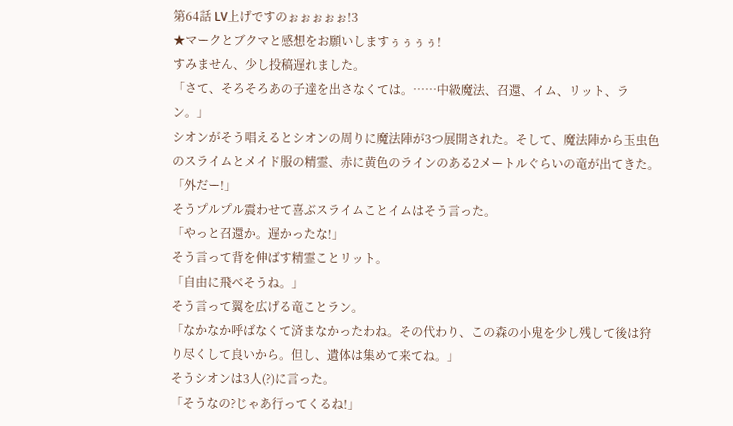第64話 LV上げですのぉぉぉぉぉ!3
★マークとブクマと感想をお願いしますぅぅぅぅ!
すみません、少し投稿遅れました。
「さて、そろそろあの子達を出さなくては。……中級魔法、召還、イム、リット、ラン。」
シオンがそう唱えるとシオンの周りに魔法陣が3つ展開された。そして、魔法陣から玉虫色のスライムとメイド服の精霊、赤に黄色のラインのある2メートルぐらいの竜が出てきた。
「外だー!」
そうプルプル震わせて喜ぶスライムことイムはそう言った。
「やっと召還か。遅かったな!」
そう言って背を伸ばす精霊ことリット。
「自由に飛べそうね。」
そう言って翼を広げる竜ことラン。
「なかなか呼ばなくて済まなかったわね。その代わり、この森の小鬼を少し残して後は狩り尽くして良いから。但し、遺体は集めて来てね。」
そうシオンは3人(?)に言った。
「そうなの?じゃあ行ってくるね!」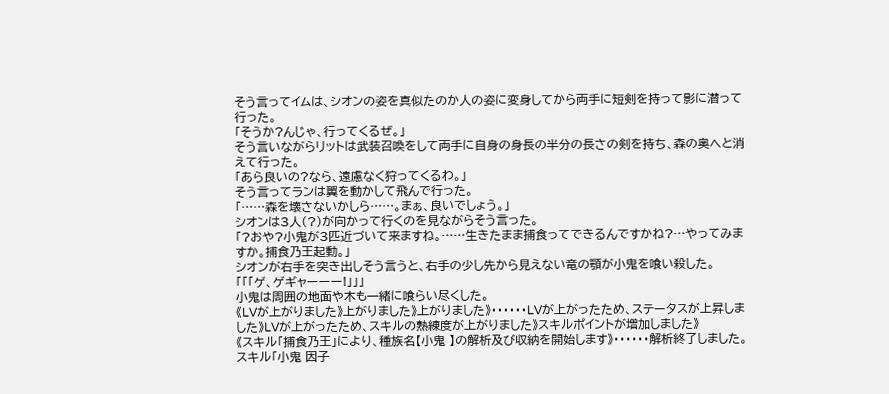そう言ってイムは、シオンの姿を真似たのか人の姿に変身してから両手に短剣を持って影に潜って行った。
「そうか?んじゃ、行ってくるぜ。」
そう言いながらリットは武装召喚をして両手に自身の身長の半分の長さの剣を持ち、森の奥へと消えて行った。
「あら良いの?なら、遠慮なく狩ってくるわ。」
そう言ってランは翼を動かして飛んで行った。
「……森を壊さないかしら……。まぁ、良いでしょう。」
シオンは3人(?)が向かって行くのを見ながらそう言った。
「?おや?小鬼が3匹近づいて来ますね。……生きたまま捕食ってできるんですかね?…やってみますか。捕食乃王起動。」
シオンが右手を突き出しそう言うと、右手の少し先から見えない竜の顎が小鬼を喰い殺した。
「「「ゲ、ゲギャーーー!」」」
小鬼は周囲の地面や木も一緒に喰らい尽くした。
《LVが上がりました》上がりました》上がりました》・・・・・・LVが上がったため、ステータスが上昇しました》LVが上がったため、スキルの熟練度が上がりました》スキルポイントが増加しました》
《スキル「捕食乃王」により、種族名【小鬼 】の解析及び収納を開始します》・・・・・・解析終了しました。スキル「小鬼 因子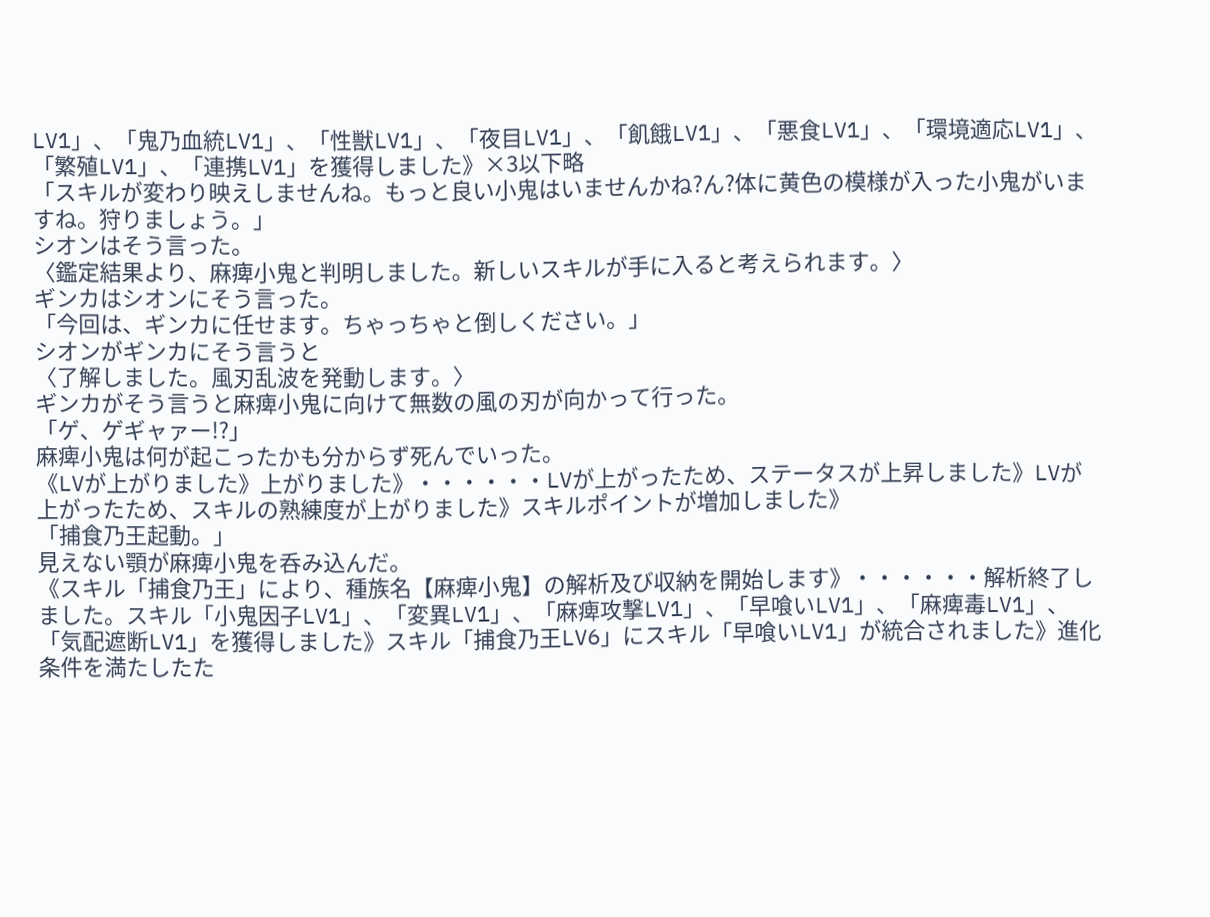LV1」、「鬼乃血統LV1」、「性獣LV1」、「夜目LV1」、「飢餓LV1」、「悪食LV1」、「環境適応LV1」、「繁殖LV1」、「連携LV1」を獲得しました》×3以下略
「スキルが変わり映えしませんね。もっと良い小鬼はいませんかね?ん?体に黄色の模様が入った小鬼がいますね。狩りましょう。」
シオンはそう言った。
〈鑑定結果より、麻痺小鬼と判明しました。新しいスキルが手に入ると考えられます。〉
ギンカはシオンにそう言った。
「今回は、ギンカに任せます。ちゃっちゃと倒しください。」
シオンがギンカにそう言うと
〈了解しました。風刃乱波を発動します。〉
ギンカがそう言うと麻痺小鬼に向けて無数の風の刃が向かって行った。
「ゲ、ゲギャァー!?」
麻痺小鬼は何が起こったかも分からず死んでいった。
《LVが上がりました》上がりました》・・・・・・LVが上がったため、ステータスが上昇しました》LVが上がったため、スキルの熟練度が上がりました》スキルポイントが増加しました》
「捕食乃王起動。」
見えない顎が麻痺小鬼を呑み込んだ。
《スキル「捕食乃王」により、種族名【麻痺小鬼】の解析及び収納を開始します》・・・・・・解析終了しました。スキル「小鬼因子LV1」、「変異LV1」、「麻痺攻撃LV1」、「早喰いLV1」、「麻痺毒LV1」、「気配遮断LV1」を獲得しました》スキル「捕食乃王LV6」にスキル「早喰いLV1」が統合されました》進化条件を満たしたた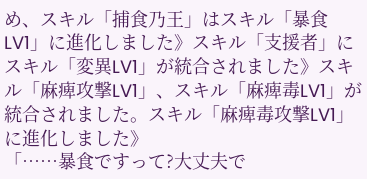め、スキル「捕食乃王」はスキル「暴食LV1」に進化しました》スキル「支援者」にスキル「変異LV1」が統合されました》スキル「麻痺攻撃LV1」、スキル「麻痺毒LV1」が統合されました。スキル「麻痺毒攻撃LV1」に進化しました》
「……暴食ですって?大丈夫で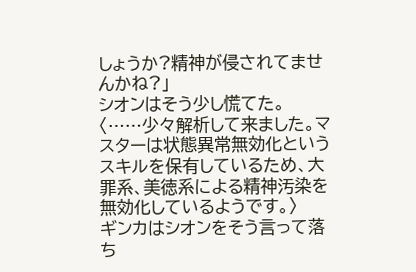しょうか?精神が侵されてませんかね?」
シオンはそう少し慌てた。
〈……少々解析して来ました。マスターは状態異常無効化というスキルを保有しているため、大罪系、美徳系による精神汚染を無効化しているようです。〉
ギンカはシオンをそう言って落ち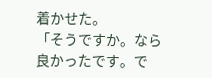着かせた。
「そうですか。なら良かったです。で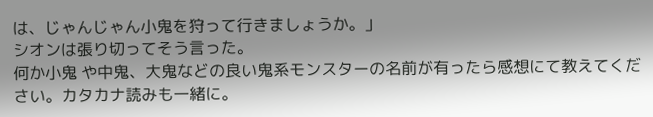は、じゃんじゃん小鬼を狩って行きましょうか。」
シオンは張り切ってそう言った。
何か小鬼 や中鬼、大鬼などの良い鬼系モンスターの名前が有ったら感想にて教えてください。カタカナ読みも一緒に。